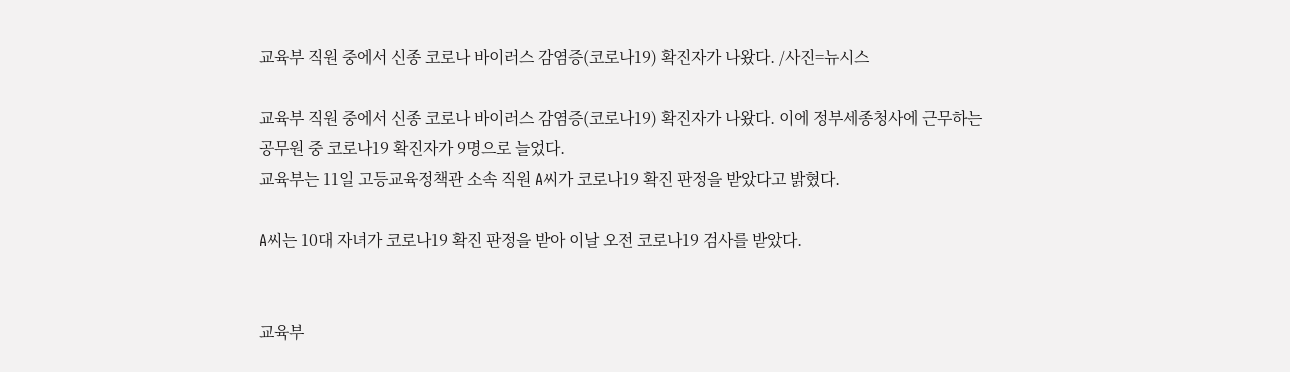교육부 직원 중에서 신종 코로나 바이러스 감염증(코로나19) 확진자가 나왔다. /사진=뉴시스

교육부 직원 중에서 신종 코로나 바이러스 감염증(코로나19) 확진자가 나왔다. 이에 정부세종청사에 근무하는 공무원 중 코로나19 확진자가 9명으로 늘었다.
교육부는 11일 고등교육정책관 소속 직원 A씨가 코로나19 확진 판정을 받았다고 밝혔다.

A씨는 10대 자녀가 코로나19 확진 판정을 받아 이날 오전 코로나19 검사를 받았다.


교육부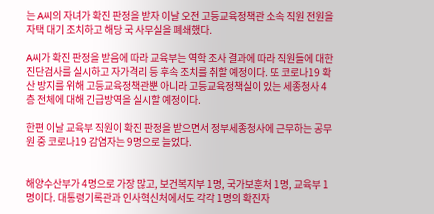는 A씨의 자녀가 확진 판정을 받자 이날 오전 고등교육정책관 소속 직원 전원을 자택 대기 조치하고 해당 국 사무실을 폐쇄했다.

A씨가 확진 판정을 받음에 따라 교육부는 역학 조사 결과에 따라 직원들에 대한 진단검사를 실시하고 자가격리 등 후속 조치를 취할 예정이다. 또 코로나19 확산 방지를 위해 고등교육정책관뿐 아니라 고등교육정책실이 있는 세종청사 4층 전체에 대해 긴급방역을 실시할 예정이다.

한편 이날 교육부 직원이 확진 판정을 받으면서 정부세종청사에 근무하는 공무원 중 코로나19 감염자는 9명으로 늘었다.


해양수산부가 4명으로 가장 많고, 보건복지부 1명, 국가보훈처 1명, 교육부 1명이다. 대통령기록관과 인사혁신처에서도 각각 1명의 확진자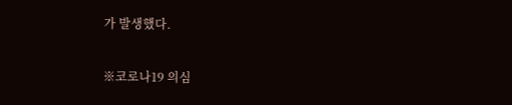가 발생했다.

※코로나19 의심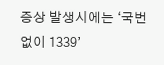증상 발생시에는 ‘국번없이 1339’